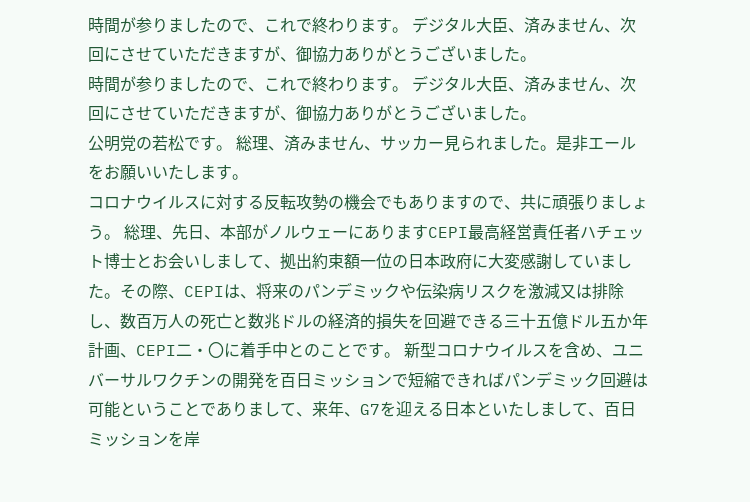時間が参りましたので、これで終わります。 デジタル大臣、済みません、次回にさせていただきますが、御協力ありがとうございました。
時間が参りましたので、これで終わります。 デジタル大臣、済みません、次回にさせていただきますが、御協力ありがとうございました。
公明党の若松です。 総理、済みません、サッカー見られました。是非エールをお願いいたします。
コロナウイルスに対する反転攻勢の機会でもありますので、共に頑張りましょう。 総理、先日、本部がノルウェーにありますCEPI最高経営責任者ハチェット博士とお会いしまして、拠出約束額一位の日本政府に大変感謝していました。その際、CEPIは、将来のパンデミックや伝染病リスクを激減又は排除し、数百万人の死亡と数兆ドルの経済的損失を回避できる三十五億ドル五か年計画、CEPI二・〇に着手中とのことです。 新型コロナウイルスを含め、ユニバーサルワクチンの開発を百日ミッションで短縮できればパンデミック回避は可能ということでありまして、来年、G7を迎える日本といたしまして、百日ミッションを岸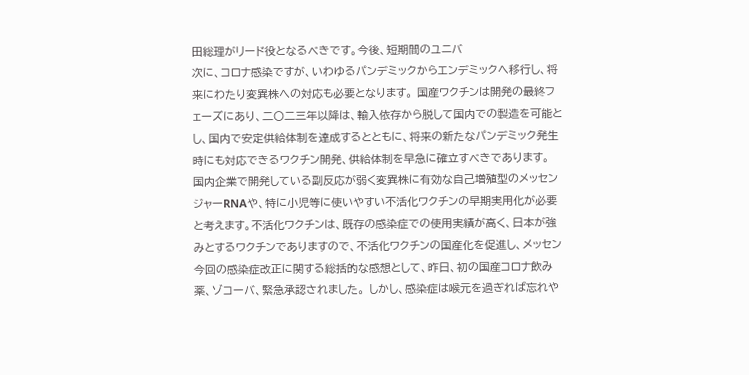田総理がリード役となるべきです。今後、短期間のユニバ
次に、コロナ感染ですが、いわゆるパンデミックからエンデミックへ移行し、将来にわたり変異株への対応も必要となります。 国産ワクチンは開発の最終フェーズにあり、二〇二三年以降は、輸入依存から脱して国内での製造を可能とし、国内で安定供給体制を達成するとともに、将来の新たなパンデミック発生時にも対応できるワクチン開発、供給体制を早急に確立すべきであります。 国内企業で開発している副反応が弱く変異株に有効な自己増殖型のメッセンジャーRNAや、特に小児等に使いやすい不活化ワクチンの早期実用化が必要と考えます。不活化ワクチンは、既存の感染症での使用実績が高く、日本が強みとするワクチンでありますので、不活化ワクチンの国産化を促進し、メッセン
今回の感染症改正に関する総括的な感想として、昨日、初の国産コロナ飲み薬、ゾコーバ、緊急承認されました。 しかし、感染症は喉元を過ぎれば忘れや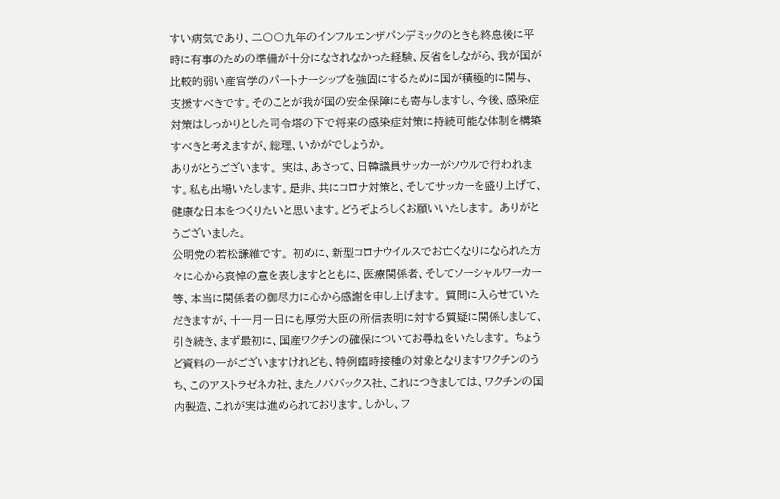すい病気であり、二〇〇九年のインフルエンザパンデミックのときも終息後に平時に有事のための準備が十分になされなかった経験、反省をしながら、我が国が比較的弱い産官学のパートナーシップを強固にするために国が積極的に関与、支援すべきです。そのことが我が国の安全保障にも寄与しますし、今後、感染症対策はしっかりとした司令塔の下で将来の感染症対策に持続可能な体制を構築すべきと考えますが、総理、いかがでしょうか。
ありがとうございます。 実は、あさって、日韓議員サッカーがソウルで行われます。私も出場いたします。是非、共にコロナ対策と、そしてサッカーを盛り上げて、健康な日本をつくりたいと思います。どうぞよろしくお願いいたします。 ありがとうございました。
公明党の若松謙維です。 初めに、新型コロナウイルスでお亡くなりになられた方々に心から哀悼の意を表しますとともに、医療関係者、そしてソーシャルワーカー等、本当に関係者の御尽力に心から感謝を申し上げます。 質問に入らせていただきますが、十一月一日にも厚労大臣の所信表明に対する質疑に関係しまして、引き続き、まず最初に、国産ワクチンの確保についてお尋ねをいたします。 ちょうど資料の一がございますけれども、特例臨時接種の対象となりますワクチンのうち、このアストラゼネカ社、またノババックス社、これにつきましては、ワクチンの国内製造、これが実は進められております。しかし、フ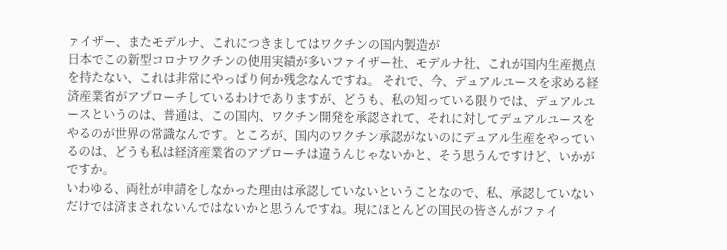ァイザー、またモデルナ、これにつきましてはワクチンの国内製造が
日本でこの新型コロナワクチンの使用実績が多いファイザー社、モデルナ社、これが国内生産拠点を持たない、これは非常にやっぱり何か残念なんですね。 それで、今、デュアルユースを求める経済産業省がアプローチしているわけでありますが、どうも、私の知っている限りでは、デュアルユースというのは、普通は、この国内、ワクチン開発を承認されて、それに対してデュアルユースをやるのが世界の常識なんです。ところが、国内のワクチン承認がないのにデュアル生産をやっているのは、どうも私は経済産業省のアプローチは違うんじゃないかと、そう思うんですけど、いかがですか。
いわゆる、両社が申請をしなかった理由は承認していないということなので、私、承認していないだけでは済まされないんではないかと思うんですね。現にほとんどの国民の皆さんがファイ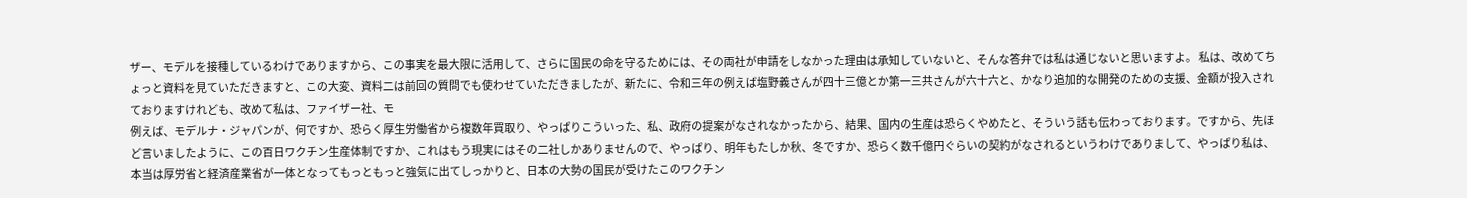ザー、モデルを接種しているわけでありますから、この事実を最大限に活用して、さらに国民の命を守るためには、その両社が申請をしなかった理由は承知していないと、そんな答弁では私は通じないと思いますよ。 私は、改めてちょっと資料を見ていただきますと、この大変、資料二は前回の質問でも使わせていただきましたが、新たに、令和三年の例えば塩野義さんが四十三億とか第一三共さんが六十六と、かなり追加的な開発のための支援、金額が投入されておりますけれども、改めて私は、ファイザー社、モ
例えば、モデルナ・ジャパンが、何ですか、恐らく厚生労働省から複数年買取り、やっぱりこういった、私、政府の提案がなされなかったから、結果、国内の生産は恐らくやめたと、そういう話も伝わっております。ですから、先ほど言いましたように、この百日ワクチン生産体制ですか、これはもう現実にはその二社しかありませんので、やっぱり、明年もたしか秋、冬ですか、恐らく数千億円ぐらいの契約がなされるというわけでありまして、やっぱり私は、本当は厚労省と経済産業省が一体となってもっともっと強気に出てしっかりと、日本の大勢の国民が受けたこのワクチン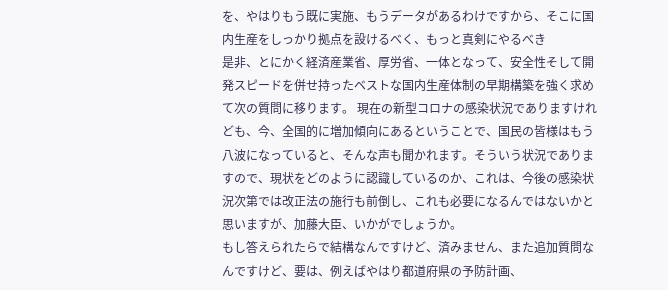を、やはりもう既に実施、もうデータがあるわけですから、そこに国内生産をしっかり拠点を設けるべく、もっと真剣にやるべき
是非、とにかく経済産業省、厚労省、一体となって、安全性そして開発スピードを併せ持ったベストな国内生産体制の早期構築を強く求めて次の質問に移ります。 現在の新型コロナの感染状況でありますけれども、今、全国的に増加傾向にあるということで、国民の皆様はもう八波になっていると、そんな声も聞かれます。そういう状況でありますので、現状をどのように認識しているのか、これは、今後の感染状況次第では改正法の施行も前倒し、これも必要になるんではないかと思いますが、加藤大臣、いかがでしょうか。
もし答えられたらで結構なんですけど、済みません、また追加質問なんですけど、要は、例えばやはり都道府県の予防計画、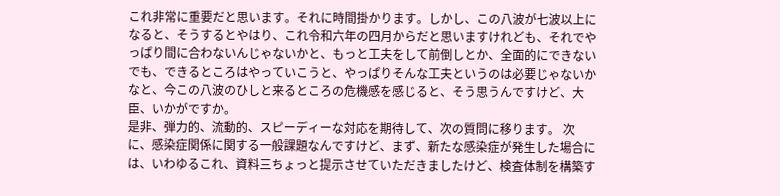これ非常に重要だと思います。それに時間掛かります。しかし、この八波が七波以上になると、そうするとやはり、これ令和六年の四月からだと思いますけれども、それでやっぱり間に合わないんじゃないかと、もっと工夫をして前倒しとか、全面的にできないでも、できるところはやっていこうと、やっぱりそんな工夫というのは必要じゃないかなと、今この八波のひしと来るところの危機感を感じると、そう思うんですけど、大臣、いかがですか。
是非、弾力的、流動的、スピーディーな対応を期待して、次の質問に移ります。 次に、感染症関係に関する一般課題なんですけど、まず、新たな感染症が発生した場合には、いわゆるこれ、資料三ちょっと提示させていただきましたけど、検査体制を構築す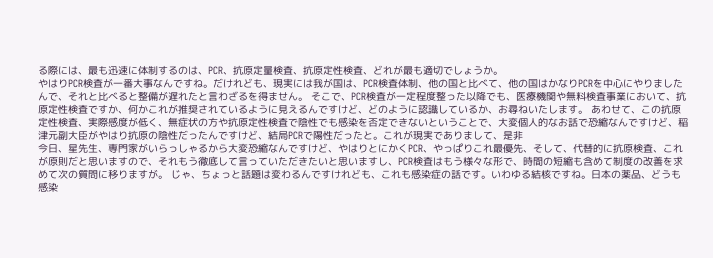る際には、最も迅速に体制するのは、PCR、抗原定量検査、抗原定性検査、どれが最も適切でしょうか。
やはりPCR検査が一番大事なんですね。だけれども、現実には我が国は、PCR検査体制、他の国と比べて、他の国はかなりPCRを中心にやりましたんで、それと比べると整備が遅れたと言わざるを得ません。 そこで、PCR検査が一定程度整った以降でも、医療機関や無料検査事業において、抗原定性検査ですか、何かこれが推奨されているように見えるんですけど、どのように認識しているか、お尋ねいたします。 あわせて、この抗原定性検査、実際感度が低く、無症状の方や抗原定性検査で陰性でも感染を否定できないということで、大変個人的なお話で恐縮なんですけど、稲津元副大臣がやはり抗原の陰性だったんですけど、結局PCRで陽性だったと。これが現実でありまして、是非
今日、星先生、専門家がいらっしゃるから大変恐縮なんですけど、やはりとにかくPCR、やっぱりこれ最優先、そして、代替的に抗原検査、これが原則だと思いますので、それもう徹底して言っていただきたいと思いますし、PCR検査はもう様々な形で、時間の短縮も含めて制度の改善を求めて次の質問に移りますが。 じゃ、ちょっと話題は変わるんですけれども、これも感染症の話です。いわゆる結核ですね。日本の薬品、どうも感染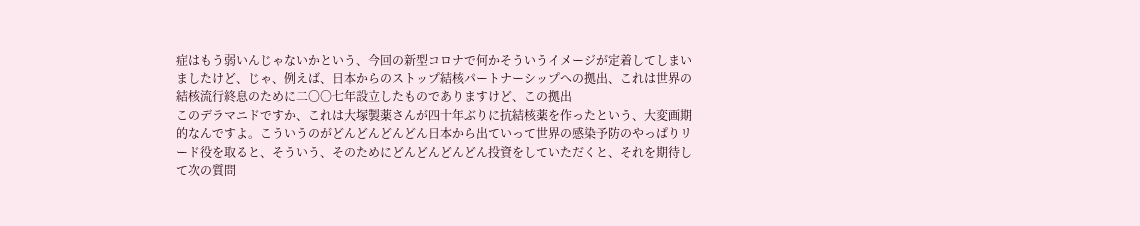症はもう弱いんじゃないかという、今回の新型コロナで何かそういうイメージが定着してしまいましたけど、じゃ、例えば、日本からのストップ結核パートナーシップへの拠出、これは世界の結核流行終息のために二〇〇七年設立したものでありますけど、この拠出
このデラマニドですか、これは大塚製薬さんが四十年ぶりに抗結核薬を作ったという、大変画期的なんですよ。こういうのがどんどんどんどん日本から出ていって世界の感染予防のやっぱりリード役を取ると、そういう、そのためにどんどんどんどん投資をしていただくと、それを期待して次の質問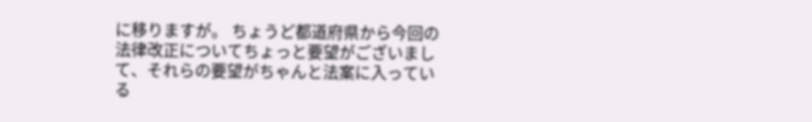に移りますが。 ちょうど都道府県から今回の法律改正についてちょっと要望がございまして、それらの要望がちゃんと法案に入っている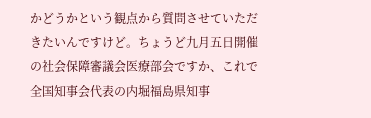かどうかという観点から質問させていただきたいんですけど。ちょうど九月五日開催の社会保障審議会医療部会ですか、これで全国知事会代表の内堀福島県知事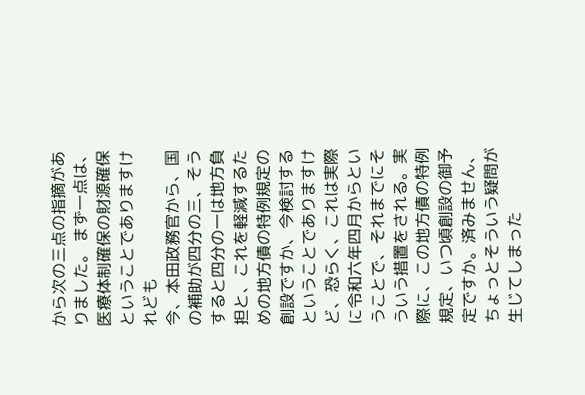から次の三点の指摘がありました。 まず一点は、医療体制確保の財源確保ということでありますけれども
今、本田政務官から、国の補助が四分の三、そうすると四分の一は地方負担と、これを軽減するための地方債の特例規定の創設ですか、今検討するということでありますけど、恐らく、これは実際に令和六年四月からということで、それまでにそういう措置をされる。実際に、この地方債の特例規定、いつ頃創設の御予定ですか。済みません、ちょっとそういう疑問が生じてしまった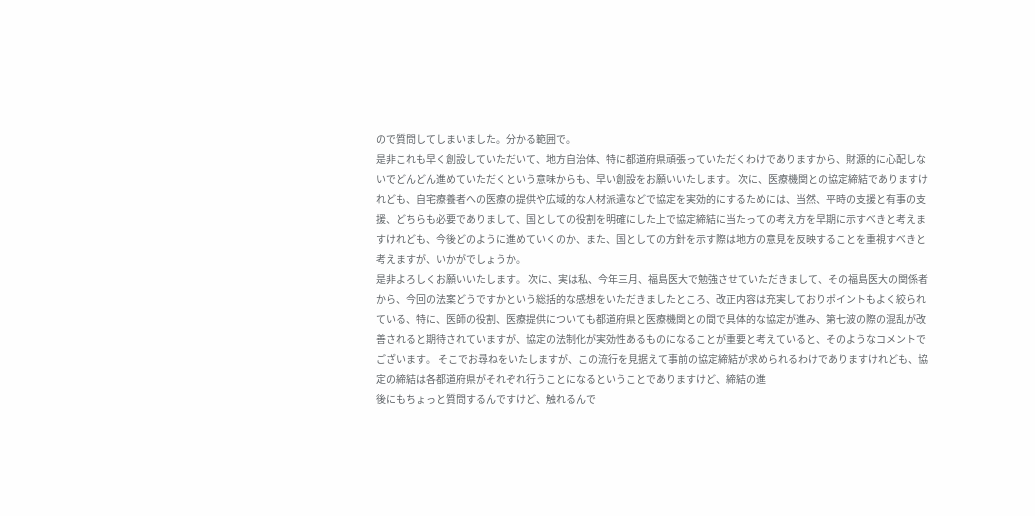ので質問してしまいました。分かる範囲で。
是非これも早く創設していただいて、地方自治体、特に都道府県頑張っていただくわけでありますから、財源的に心配しないでどんどん進めていただくという意味からも、早い創設をお願いいたします。 次に、医療機関との協定締結でありますけれども、自宅療養者への医療の提供や広域的な人材派遣などで協定を実効的にするためには、当然、平時の支援と有事の支援、どちらも必要でありまして、国としての役割を明確にした上で協定締結に当たっての考え方を早期に示すべきと考えますけれども、今後どのように進めていくのか、また、国としての方針を示す際は地方の意見を反映することを重視すべきと考えますが、いかがでしょうか。
是非よろしくお願いいたします。 次に、実は私、今年三月、福島医大で勉強させていただきまして、その福島医大の関係者から、今回の法案どうですかという総括的な感想をいただきましたところ、改正内容は充実しておりポイントもよく絞られている、特に、医師の役割、医療提供についても都道府県と医療機関との間で具体的な協定が進み、第七波の際の混乱が改善されると期待されていますが、協定の法制化が実効性あるものになることが重要と考えていると、そのようなコメントでございます。 そこでお尋ねをいたしますが、この流行を見据えて事前の協定締結が求められるわけでありますけれども、協定の締結は各都道府県がそれぞれ行うことになるということでありますけど、締結の進
後にもちょっと質問するんですけど、触れるんで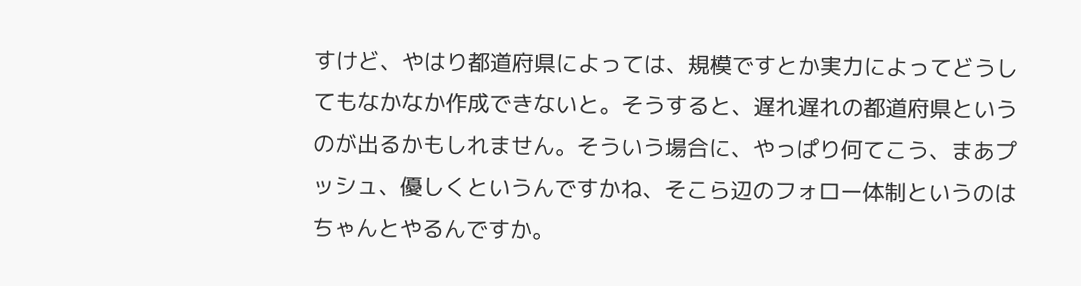すけど、やはり都道府県によっては、規模ですとか実力によってどうしてもなかなか作成できないと。そうすると、遅れ遅れの都道府県というのが出るかもしれません。そういう場合に、やっぱり何てこう、まあプッシュ、優しくというんですかね、そこら辺のフォロー体制というのはちゃんとやるんですか。